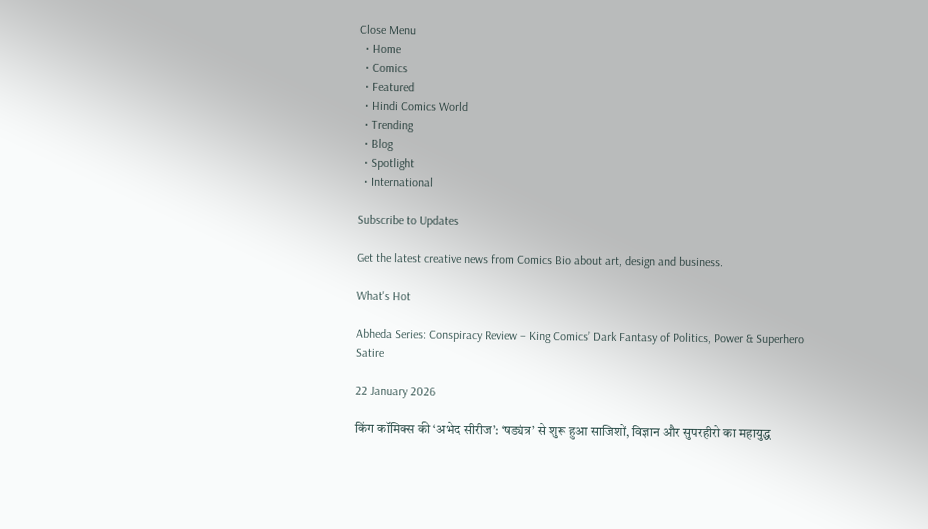Close Menu
  • Home
  • Comics
  • Featured
  • Hindi Comics World
  • Trending
  • Blog
  • Spotlight
  • International

Subscribe to Updates

Get the latest creative news from Comics Bio about art, design and business.

What's Hot

Abheda Series: Conspiracy Review – King Comics’ Dark Fantasy of Politics, Power & Superhero Satire

22 January 2026

किंग कॉमिक्स की ‘अभेद सीरीज’: ‘षड्यंत्र’ से शुरू हुआ साजिशों, विज्ञान और सुपरहीरो का महायुद्ध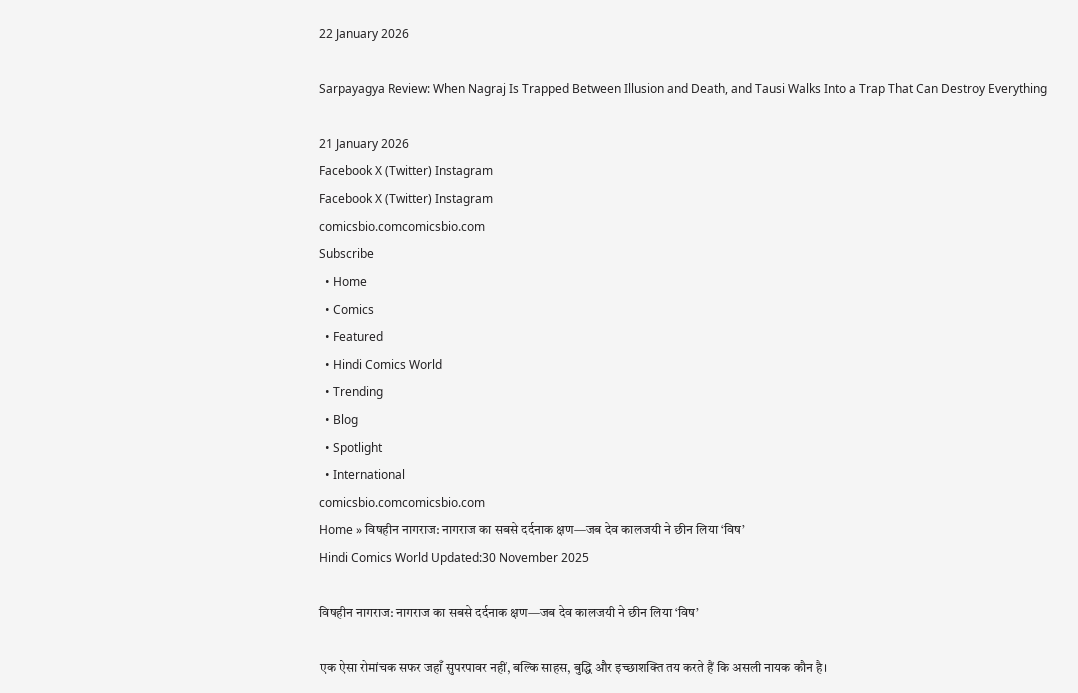22 January 2026

Sarpayagya Review: When Nagraj Is Trapped Between Illusion and Death, and Tausi Walks Into a Trap That Can Destroy Everything

21 January 2026
Facebook X (Twitter) Instagram
Facebook X (Twitter) Instagram
comicsbio.comcomicsbio.com
Subscribe
  • Home
  • Comics
  • Featured
  • Hindi Comics World
  • Trending
  • Blog
  • Spotlight
  • International
comicsbio.comcomicsbio.com
Home » विषहीन नागराज: नागराज का सबसे दर्दनाक क्षण—जब देव कालजयी ने छीन लिया ‘विष’
Hindi Comics World Updated:30 November 2025

विषहीन नागराज: नागराज का सबसे दर्दनाक क्षण—जब देव कालजयी ने छीन लिया ‘विष’

एक ऐसा रोमांचक सफर जहाँ सुपरपावर नहीं, बल्कि साहस, बुद्धि और इच्छाशक्ति तय करते हैं कि असली नायक कौन है।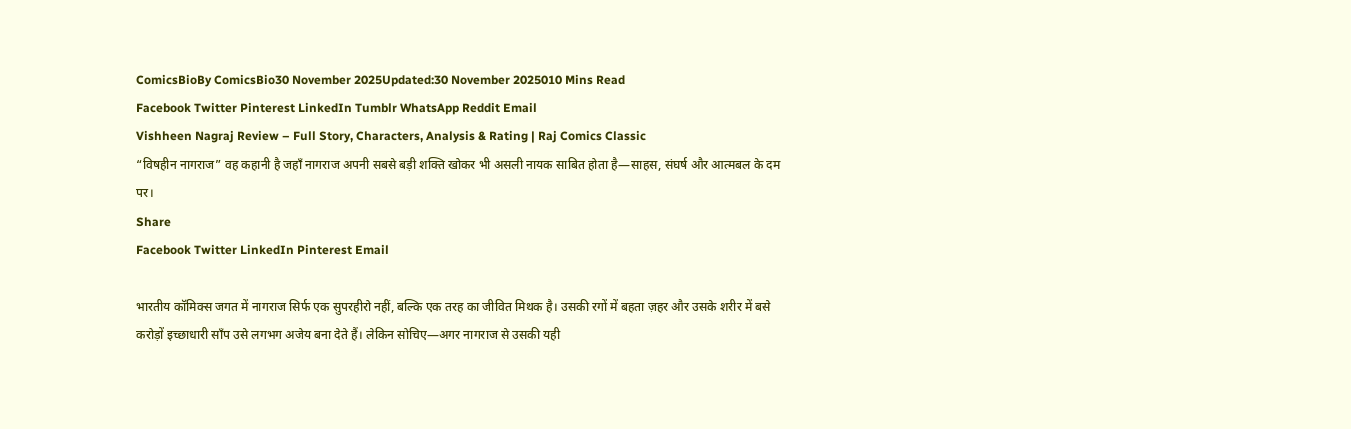ComicsBioBy ComicsBio30 November 2025Updated:30 November 2025010 Mins Read
Facebook Twitter Pinterest LinkedIn Tumblr WhatsApp Reddit Email
Vishheen Nagraj Review – Full Story, Characters, Analysis & Rating | Raj Comics Classic
“विषहीन नागराज” वह कहानी है जहाँ नागराज अपनी सबसे बड़ी शक्ति खोकर भी असली नायक साबित होता है—साहस, संघर्ष और आत्मबल के दम पर।
Share
Facebook Twitter LinkedIn Pinterest Email

भारतीय कॉमिक्स जगत में नागराज सिर्फ एक सुपरहीरो नहीं, बल्कि एक तरह का जीवित मिथक है। उसकी रगों में बहता ज़हर और उसके शरीर में बसे करोड़ों इच्छाधारी साँप उसे लगभग अजेय बना देते हैं। लेकिन सोचिए—अगर नागराज से उसकी यही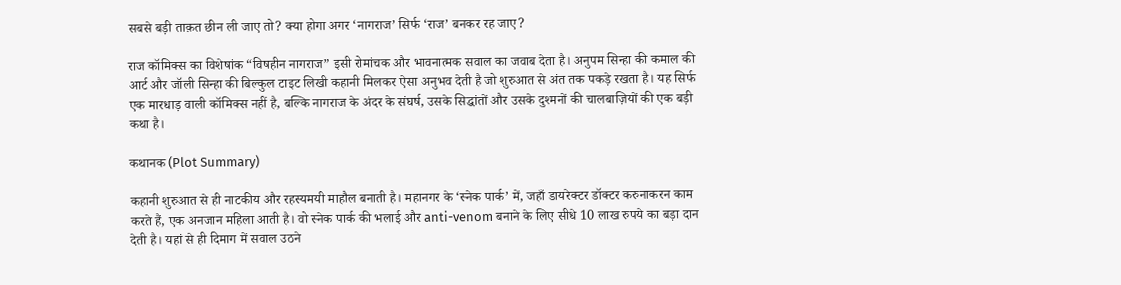सबसे बड़ी ताक़त छीन ली जाए तो? क्या होगा अगर ‘नागराज’ सिर्फ ‘राज’ बनकर रह जाए?

राज कॉमिक्स का विशेषांक “विषहीन नागराज” इसी रोमांचक और भावनात्मक सवाल का जवाब देता है। अनुपम सिन्हा की कमाल की आर्ट और जॉली सिन्हा की बिल्कुल टाइट लिखी कहानी मिलकर ऐसा अनुभव देती है जो शुरुआत से अंत तक पकड़े रखता है। यह सिर्फ एक मारधाड़ वाली कॉमिक्स नहीं है, बल्कि नागराज के अंदर के संघर्ष, उसके सिद्धांतों और उसके दुश्मनों की चालबाज़ियों की एक बड़ी कथा है।

कथानक (Plot Summary)

कहानी शुरुआत से ही नाटकीय और रहस्यमयी माहौल बनाती है। महानगर के ‘स्नेक पार्क’ में, जहाँ डायरेक्टर डॉक्टर करुनाकरन काम करते हैं, एक अनजान महिला आती है। वो स्नेक पार्क की भलाई और anti-venom बनाने के लिए सीधे 10 लाख रुपये का बड़ा दान देती है। यहां से ही दिमाग में सवाल उठने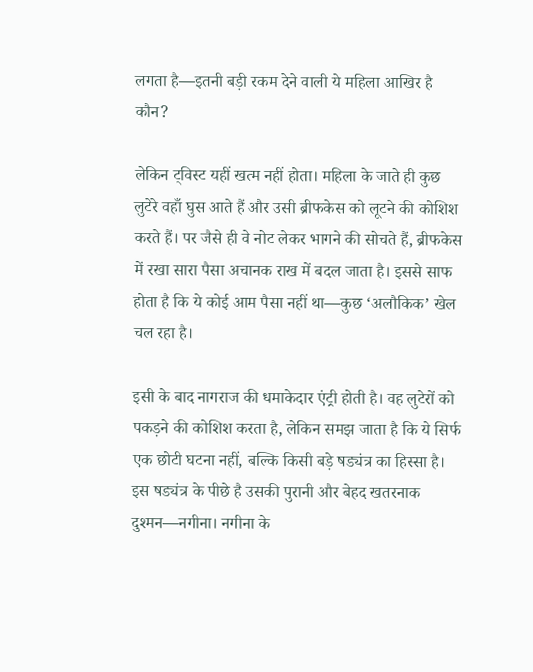लगता है—इतनी बड़ी रकम देने वाली ये महिला आखिर है कौन?

लेकिन ट्विस्ट यहीं खत्म नहीं होता। महिला के जाते ही कुछ लुटेरे वहाँ घुस आते हैं और उसी ब्रीफकेस को लूटने की कोशिश करते हैं। पर जैसे ही वे नोट लेकर भागने की सोचते हैं, ब्रीफकेस में रखा सारा पैसा अचानक राख में बदल जाता है। इससे साफ होता है कि ये कोई आम पैसा नहीं था—कुछ ‘अलौकिक’ खेल चल रहा है।

इसी के बाद नागराज की धमाकेदार एंट्री होती है। वह लुटेरों को पकड़ने की कोशिश करता है, लेकिन समझ जाता है कि ये सिर्फ एक छोटी घटना नहीं, बल्कि किसी बड़े षड्यंत्र का हिस्सा है। इस षड्यंत्र के पीछे है उसकी पुरानी और बेहद खतरनाक दुश्मन—नगीना। नगीना के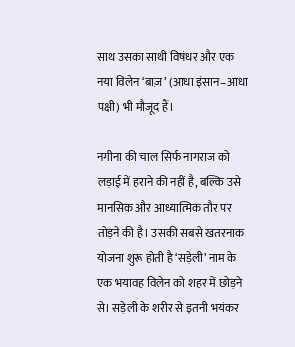साथ उसका साथी विषंधर और एक नया विलेन ‘बाज़’ (आधा इंसान–आधा पक्षी) भी मौजूद हैं।

नगीना की चाल सिर्फ नागराज को लड़ाई में हराने की नहीं है, बल्कि उसे मानसिक और आध्यात्मिक तौर पर तोड़ने की है। उसकी सबसे खतरनाक योजना शुरू होती है ‘सड़ेली’ नाम के एक भयावह विलेन को शहर में छोड़ने से। सड़ेली के शरीर से इतनी भयंकर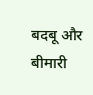बदबू और बीमारी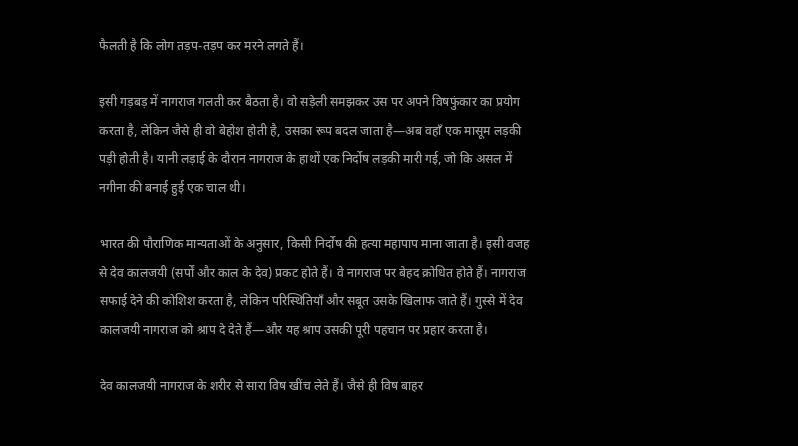फैलती है कि लोग तड़प-तड़प कर मरने लगते हैं।

इसी गड़बड़ में नागराज गलती कर बैठता है। वो सड़ेली समझकर उस पर अपने विषफुंकार का प्रयोग करता है, लेकिन जैसे ही वो बेहोश होती है, उसका रूप बदल जाता है—अब वहाँ एक मासूम लड़की पड़ी होती है। यानी लड़ाई के दौरान नागराज के हाथों एक निर्दोष लड़की मारी गई, जो कि असल में नगीना की बनाई हुई एक चाल थी।

भारत की पौराणिक मान्यताओं के अनुसार, किसी निर्दोष की हत्या महापाप माना जाता है। इसी वजह से देव कालजयी (सर्पों और काल के देव) प्रकट होते हैं। वे नागराज पर बेहद क्रोधित होते हैं। नागराज सफाई देने की कोशिश करता है, लेकिन परिस्थितियाँ और सबूत उसके खिलाफ जाते हैं। गुस्से में देव कालजयी नागराज को श्राप दे देते हैं—और यह श्राप उसकी पूरी पहचान पर प्रहार करता है।

देव कालजयी नागराज के शरीर से सारा विष खींच लेते हैं। जैसे ही विष बाहर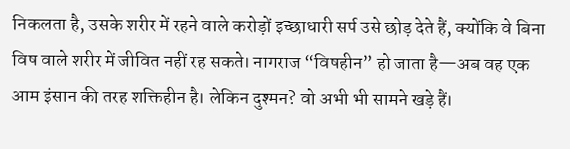निकलता है, उसके शरीर में रहने वाले करोड़ों इच्छाधारी सर्प उसे छोड़ देते हैं, क्योंकि वे बिना विष वाले शरीर में जीवित नहीं रह सकते। नागराज “विषहीन” हो जाता है—अब वह एक आम इंसान की तरह शक्तिहीन है। लेकिन दुश्मन? वो अभी भी सामने खड़े हैं।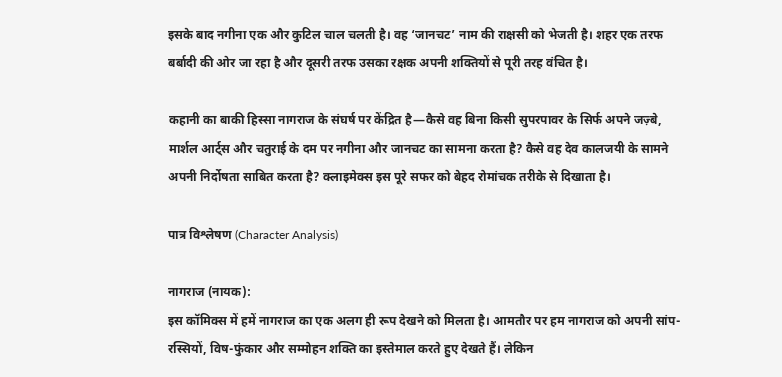इसके बाद नगीना एक और कुटिल चाल चलती है। वह ‘जानचट’ नाम की राक्षसी को भेजती है। शहर एक तरफ बर्बादी की ओर जा रहा है और दूसरी तरफ उसका रक्षक अपनी शक्तियों से पूरी तरह वंचित है।

कहानी का बाकी हिस्सा नागराज के संघर्ष पर केंद्रित है—कैसे वह बिना किसी सुपरपावर के सिर्फ अपने जज़्बे, मार्शल आर्ट्स और चतुराई के दम पर नगीना और जानचट का सामना करता है? कैसे वह देव कालजयी के सामने अपनी निर्दोषता साबित करता है? क्लाइमेक्स इस पूरे सफर को बेहद रोमांचक तरीके से दिखाता है।

पात्र विश्लेषण (Character Analysis)

नागराज (नायक):
इस कॉमिक्स में हमें नागराज का एक अलग ही रूप देखने को मिलता है। आमतौर पर हम नागराज को अपनी सांप-रस्सियों, विष-फुंकार और सम्मोहन शक्ति का इस्तेमाल करते हुए देखते हैं। लेकिन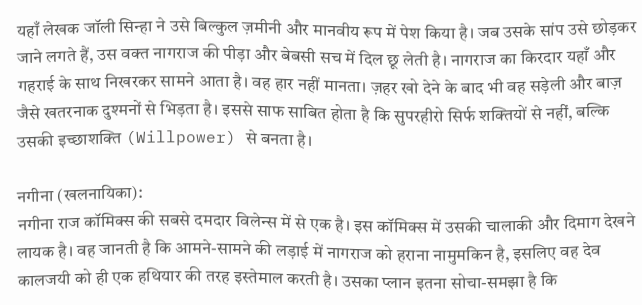यहाँ लेखक जॉली सिन्हा ने उसे बिल्कुल ज़मीनी और मानवीय रूप में पेश किया है। जब उसके सांप उसे छोड़कर जाने लगते हैं, उस वक्त नागराज की पीड़ा और बेबसी सच में दिल छू लेती है। नागराज का किरदार यहाँ और गहराई के साथ निखरकर सामने आता है। वह हार नहीं मानता। ज़हर खो देने के बाद भी वह सड़ेली और बाज़ जैसे खतरनाक दुश्मनों से भिड़ता है। इससे साफ साबित होता है कि सुपरहीरो सिर्फ शक्तियों से नहीं, बल्कि उसकी इच्छाशक्ति (Willpower) से बनता है।

नगीना (खलनायिका):
नगीना राज कॉमिक्स की सबसे दमदार विलेन्स में से एक है। इस कॉमिक्स में उसकी चालाकी और दिमाग देखने लायक है। वह जानती है कि आमने-सामने की लड़ाई में नागराज को हराना नामुमकिन है, इसलिए वह देव कालजयी को ही एक हथियार की तरह इस्तेमाल करती है। उसका प्लान इतना सोचा-समझा है कि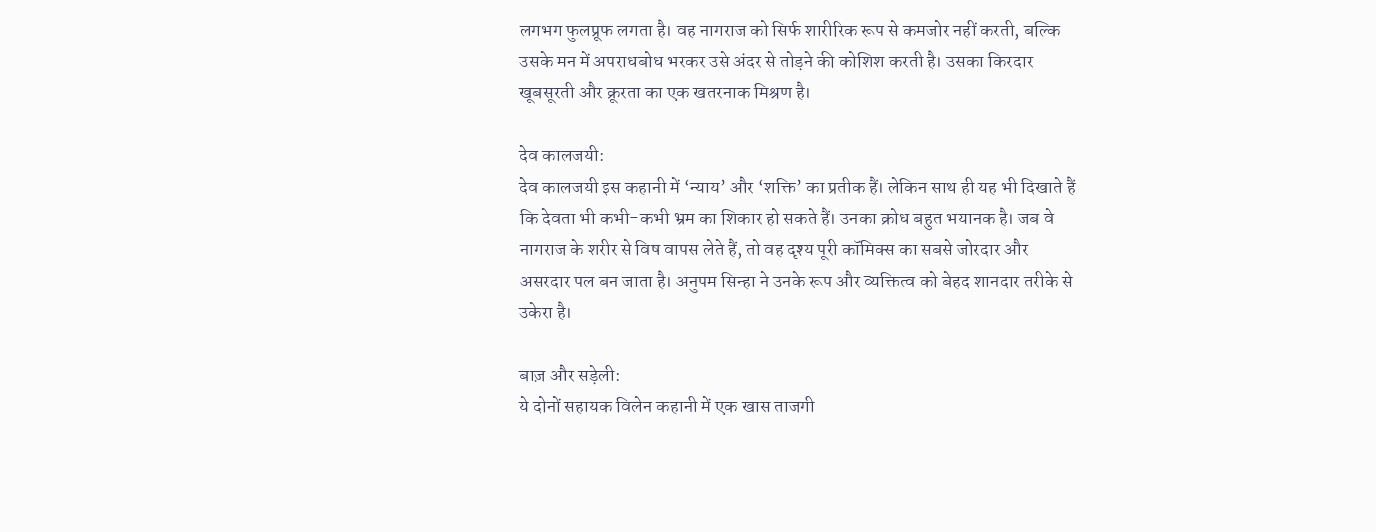लगभग फुलप्रूफ लगता है। वह नागराज को सिर्फ शारीरिक रूप से कमजोर नहीं करती, बल्कि उसके मन में अपराधबोध भरकर उसे अंदर से तोड़ने की कोशिश करती है। उसका किरदार खूबसूरती और क्रूरता का एक खतरनाक मिश्रण है।

देव कालजयी:
देव कालजयी इस कहानी में ‘न्याय’ और ‘शक्ति’ का प्रतीक हैं। लेकिन साथ ही यह भी दिखाते हैं कि देवता भी कभी-कभी भ्रम का शिकार हो सकते हैं। उनका क्रोध बहुत भयानक है। जब वे नागराज के शरीर से विष वापस लेते हैं, तो वह दृश्य पूरी कॉमिक्स का सबसे जोरदार और असरदार पल बन जाता है। अनुपम सिन्हा ने उनके रूप और व्यक्तित्व को बेहद शानदार तरीके से उकेरा है।

बाज़ और सड़ेली:
ये दोनों सहायक विलेन कहानी में एक खास ताजगी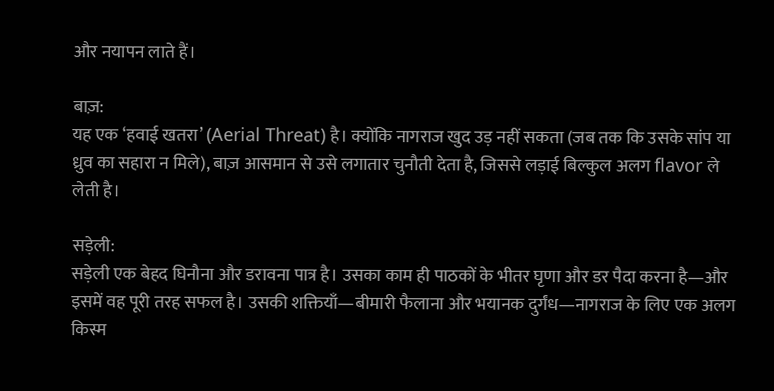और नयापन लाते हैं।

बाज़:
यह एक ‘हवाई खतरा’ (Aerial Threat) है। क्योंकि नागराज खुद उड़ नहीं सकता (जब तक कि उसके सांप या ध्रुव का सहारा न मिले), बाज़ आसमान से उसे लगातार चुनौती देता है, जिससे लड़ाई बिल्कुल अलग flavor ले लेती है।

सड़ेली:
सड़ेली एक बेहद घिनौना और डरावना पात्र है। उसका काम ही पाठकों के भीतर घृणा और डर पैदा करना है—और इसमें वह पूरी तरह सफल है। उसकी शक्तियाँ—बीमारी फैलाना और भयानक दुर्गंध—नागराज के लिए एक अलग किस्म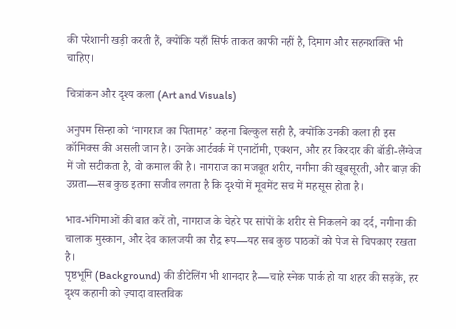की परेशानी खड़ी करती हैं, क्योंकि यहाँ सिर्फ ताकत काफी नहीं है, दिमाग और सहनशक्ति भी चाहिए।

चित्रांकन और दृश्य कला (Art and Visuals)

अनुपम सिन्हा को ‘नागराज का पितामह’ कहना बिल्कुल सही है, क्योंकि उनकी कला ही इस कॉमिक्स की असली जान है। उनके आर्टवर्क में एनाटॉमी, एक्शन, और हर किरदार की बॉडी-लैंग्वेज में जो सटीकता है, वो कमाल की है। नागराज का मजबूत शरीर, नगीना की खूबसूरती, और बाज़ की उग्रता—सब कुछ इतना सजीव लगता है कि दृश्यों में मूवमेंट सच में महसूस होता है।

भाव-भंगिमाओं की बात करें तो, नागराज के चेहरे पर सांपों के शरीर से निकलने का दर्द, नगीना की चालाक मुस्कान, और देव कालजयी का रौद्र रूप—यह सब कुछ पाठकों को पेज से चिपकाए रखता है।
पृष्ठभूमि (Background) की डीटेलिंग भी शानदार है—चाहे स्नेक पार्क हो या शहर की सड़कें, हर दृश्य कहानी को ज़्यादा वास्तविक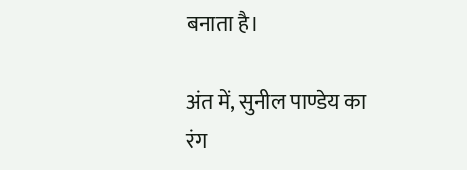बनाता है।

अंत में, सुनील पाण्डेय का रंग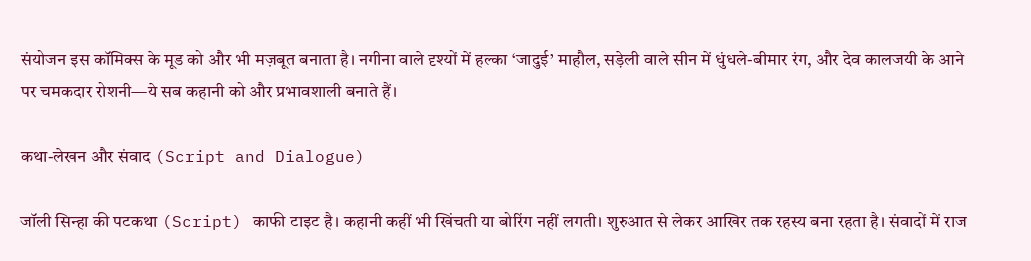संयोजन इस कॉमिक्स के मूड को और भी मज़बूत बनाता है। नगीना वाले दृश्यों में हल्का ‘जादुई’ माहौल, सड़ेली वाले सीन में धुंधले-बीमार रंग, और देव कालजयी के आने पर चमकदार रोशनी—ये सब कहानी को और प्रभावशाली बनाते हैं।

कथा-लेखन और संवाद (Script and Dialogue)

जॉली सिन्हा की पटकथा (Script) काफी टाइट है। कहानी कहीं भी खिंचती या बोरिंग नहीं लगती। शुरुआत से लेकर आखिर तक रहस्य बना रहता है। संवादों में राज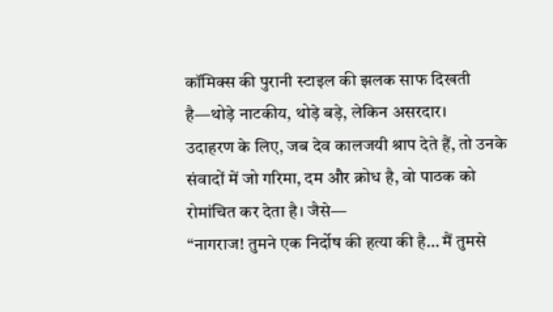कॉमिक्स की पुरानी स्टाइल की झलक साफ दिखती है—थोड़े नाटकीय, थोड़े बड़े, लेकिन असरदार।
उदाहरण के लिए, जब देव कालजयी श्राप देते हैं, तो उनके संवादों में जो गरिमा, दम और क्रोध है, वो पाठक को रोमांचित कर देता है। जैसे—
“नागराज! तुमने एक निर्दोष की हत्या की है… मैं तुमसे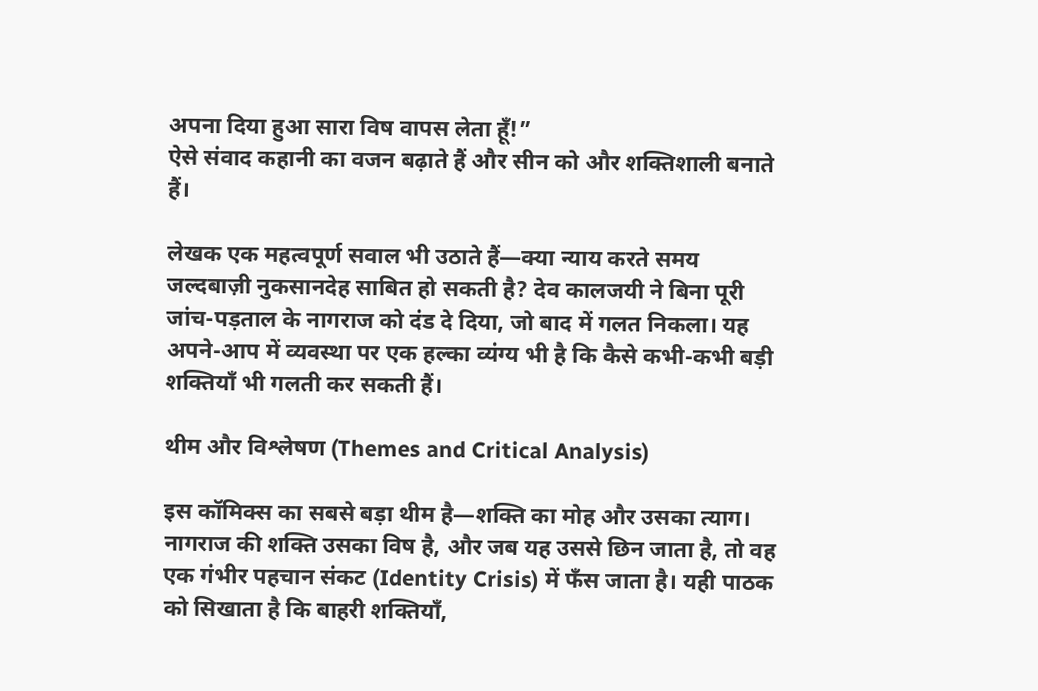अपना दिया हुआ सारा विष वापस लेता हूँ!”
ऐसे संवाद कहानी का वजन बढ़ाते हैं और सीन को और शक्तिशाली बनाते हैं।

लेखक एक महत्वपूर्ण सवाल भी उठाते हैं—क्या न्याय करते समय जल्दबाज़ी नुकसानदेह साबित हो सकती है? देव कालजयी ने बिना पूरी जांच-पड़ताल के नागराज को दंड दे दिया, जो बाद में गलत निकला। यह अपने-आप में व्यवस्था पर एक हल्का व्यंग्य भी है कि कैसे कभी-कभी बड़ी शक्तियाँ भी गलती कर सकती हैं।

थीम और विश्लेषण (Themes and Critical Analysis)

इस कॉमिक्स का सबसे बड़ा थीम है—शक्ति का मोह और उसका त्याग।
नागराज की शक्ति उसका विष है, और जब यह उससे छिन जाता है, तो वह एक गंभीर पहचान संकट (Identity Crisis) में फँस जाता है। यही पाठक को सिखाता है कि बाहरी शक्तियाँ,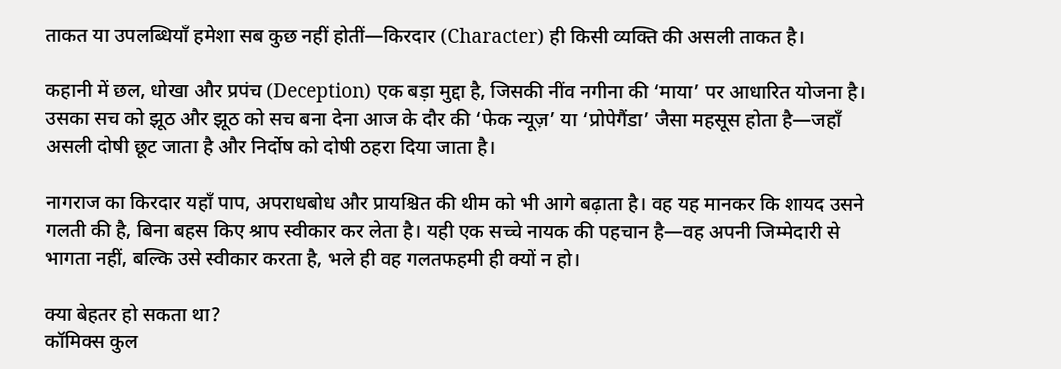ताकत या उपलब्धियाँ हमेशा सब कुछ नहीं होतीं—किरदार (Character) ही किसी व्यक्ति की असली ताकत है।

कहानी में छल, धोखा और प्रपंच (Deception) एक बड़ा मुद्दा है, जिसकी नींव नगीना की ‘माया’ पर आधारित योजना है। उसका सच को झूठ और झूठ को सच बना देना आज के दौर की ‘फेक न्यूज़’ या ‘प्रोपेगैंडा’ जैसा महसूस होता है—जहाँ असली दोषी छूट जाता है और निर्दोष को दोषी ठहरा दिया जाता है।

नागराज का किरदार यहाँ पाप, अपराधबोध और प्रायश्चित की थीम को भी आगे बढ़ाता है। वह यह मानकर कि शायद उसने गलती की है, बिना बहस किए श्राप स्वीकार कर लेता है। यही एक सच्चे नायक की पहचान है—वह अपनी जिम्मेदारी से भागता नहीं, बल्कि उसे स्वीकार करता है, भले ही वह गलतफहमी ही क्यों न हो।

क्या बेहतर हो सकता था?
कॉमिक्स कुल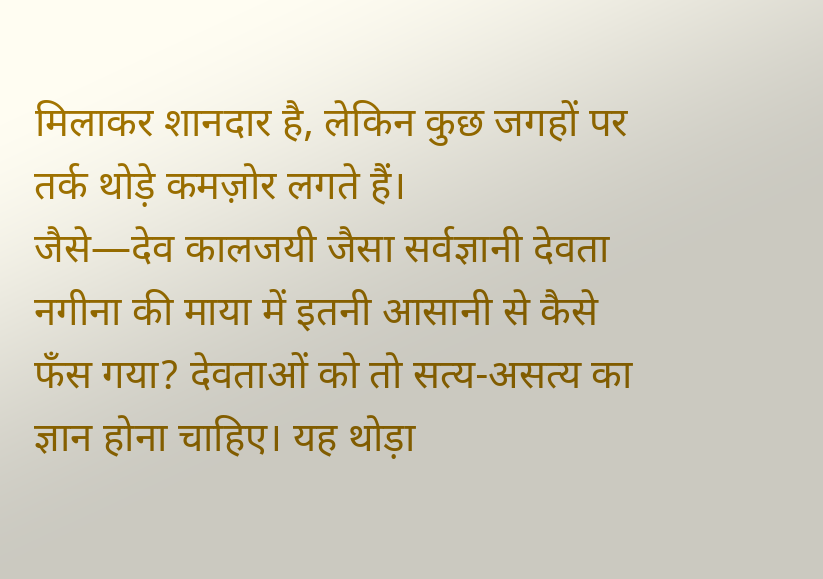मिलाकर शानदार है, लेकिन कुछ जगहों पर तर्क थोड़े कमज़ोर लगते हैं।
जैसे—देव कालजयी जैसा सर्वज्ञानी देवता नगीना की माया में इतनी आसानी से कैसे फँस गया? देवताओं को तो सत्य-असत्य का ज्ञान होना चाहिए। यह थोड़ा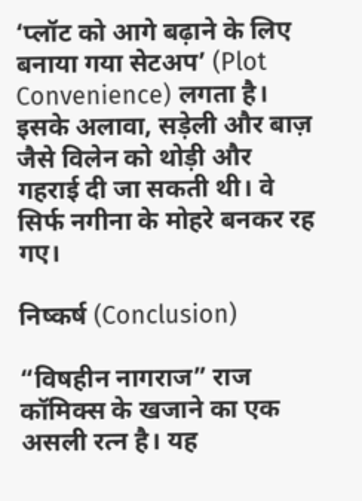‘प्लॉट को आगे बढ़ाने के लिए बनाया गया सेटअप’ (Plot Convenience) लगता है।
इसके अलावा, सड़ेली और बाज़ जैसे विलेन को थोड़ी और गहराई दी जा सकती थी। वे सिर्फ नगीना के मोहरे बनकर रह गए।

निष्कर्ष (Conclusion)

“विषहीन नागराज” राज कॉमिक्स के खजाने का एक असली रत्न है। यह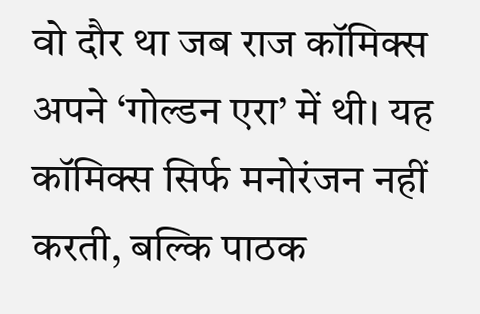वो दौर था जब राज कॉमिक्स अपने ‘गोल्डन एरा’ में थी। यह कॉमिक्स सिर्फ मनोरंजन नहीं करती, बल्कि पाठक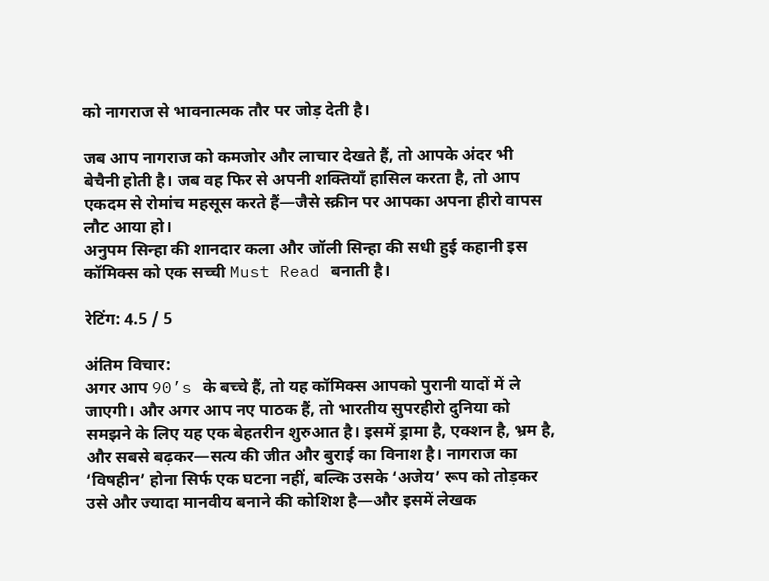को नागराज से भावनात्मक तौर पर जोड़ देती है।

जब आप नागराज को कमजोर और लाचार देखते हैं, तो आपके अंदर भी बेचैनी होती है। जब वह फिर से अपनी शक्तियाँ हासिल करता है, तो आप एकदम से रोमांच महसूस करते हैं—जैसे स्क्रीन पर आपका अपना हीरो वापस लौट आया हो।
अनुपम सिन्हा की शानदार कला और जॉली सिन्हा की सधी हुई कहानी इस कॉमिक्स को एक सच्ची Must Read बनाती है।

रेटिंग: 4.5 / 5

अंतिम विचार:
अगर आप 90’s के बच्चे हैं, तो यह कॉमिक्स आपको पुरानी यादों में ले जाएगी। और अगर आप नए पाठक हैं, तो भारतीय सुपरहीरो दुनिया को समझने के लिए यह एक बेहतरीन शुरुआत है। इसमें ड्रामा है, एक्शन है, भ्रम है, और सबसे बढ़कर—सत्य की जीत और बुराई का विनाश है। नागराज का ‘विषहीन’ होना सिर्फ एक घटना नहीं, बल्कि उसके ‘अजेय’ रूप को तोड़कर उसे और ज्यादा मानवीय बनाने की कोशिश है—और इसमें लेखक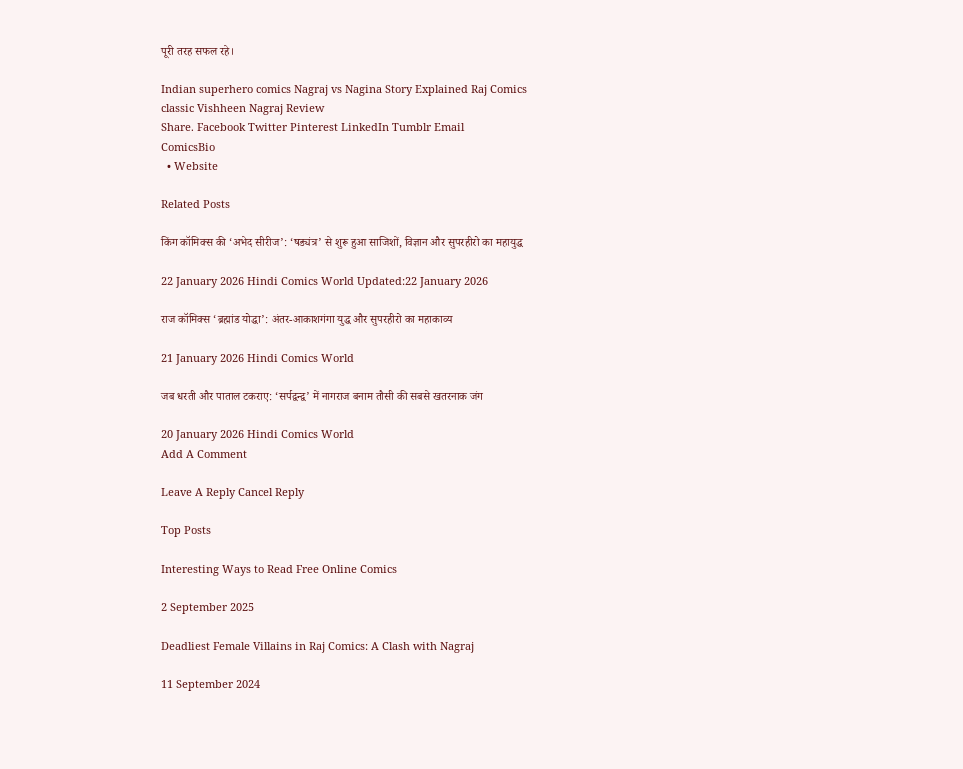पूरी तरह सफल रहे।

Indian superhero comics Nagraj vs Nagina Story Explained Raj Comics classic Vishheen Nagraj Review
Share. Facebook Twitter Pinterest LinkedIn Tumblr Email
ComicsBio
  • Website

Related Posts

किंग कॉमिक्स की ‘अभेद सीरीज’: ‘षड्यंत्र’ से शुरू हुआ साजिशों, विज्ञान और सुपरहीरो का महायुद्ध

22 January 2026 Hindi Comics World Updated:22 January 2026

राज कॉमिक्स ‘ब्रह्मांड योद्धा’: अंतर-आकाशगंगा युद्ध और सुपरहीरो का महाकाव्य

21 January 2026 Hindi Comics World

जब धरती और पाताल टकराए: ‘सर्पद्वन्द्व’ में नागराज बनाम तौसी की सबसे खतरनाक जंग

20 January 2026 Hindi Comics World
Add A Comment

Leave A Reply Cancel Reply

Top Posts

Interesting Ways to Read Free Online Comics

2 September 2025

Deadliest Female Villains in Raj Comics: A Clash with Nagraj

11 September 2024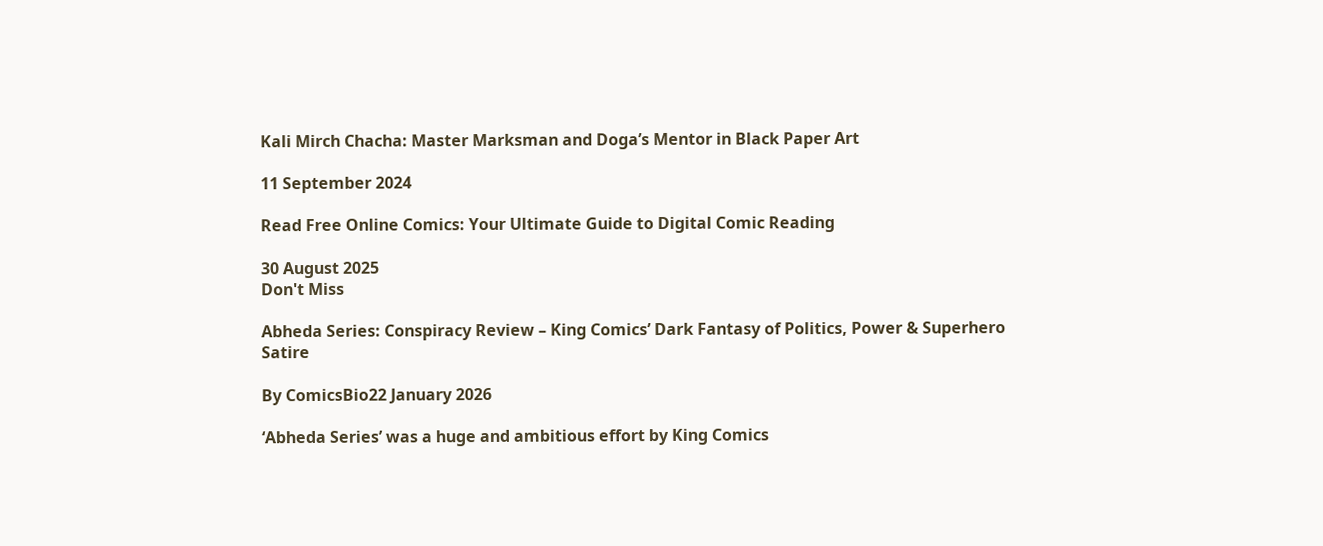Kali Mirch Chacha: Master Marksman and Doga’s Mentor in Black Paper Art

11 September 2024

Read Free Online Comics: Your Ultimate Guide to Digital Comic Reading

30 August 2025
Don't Miss

Abheda Series: Conspiracy Review – King Comics’ Dark Fantasy of Politics, Power & Superhero Satire

By ComicsBio22 January 2026

‘Abheda Series’ was a huge and ambitious effort by King Comics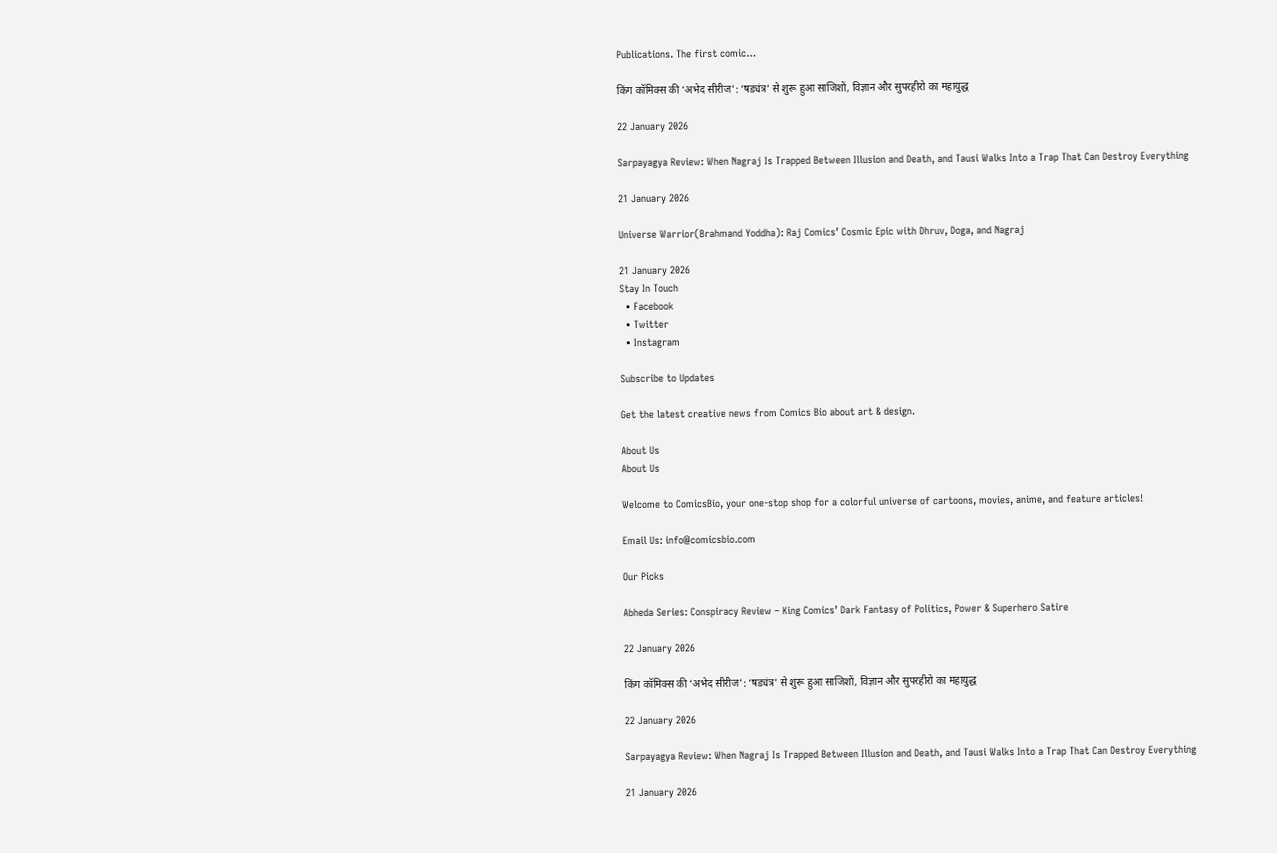Publications. The first comic…

किंग कॉमिक्स की ‘अभेद सीरीज’: ‘षड्यंत्र’ से शुरू हुआ साजिशों, विज्ञान और सुपरहीरो का महायुद्ध

22 January 2026

Sarpayagya Review: When Nagraj Is Trapped Between Illusion and Death, and Tausi Walks Into a Trap That Can Destroy Everything

21 January 2026

Universe Warrior(Brahmand Yoddha): Raj Comics’ Cosmic Epic with Dhruv, Doga, and Nagraj

21 January 2026
Stay In Touch
  • Facebook
  • Twitter
  • Instagram

Subscribe to Updates

Get the latest creative news from Comics Bio about art & design.

About Us
About Us

Welcome to ComicsBio, your one-stop shop for a colorful universe of cartoons, movies, anime, and feature articles!

Email Us: info@comicsbio.com

Our Picks

Abheda Series: Conspiracy Review – King Comics’ Dark Fantasy of Politics, Power & Superhero Satire

22 January 2026

किंग कॉमिक्स की ‘अभेद सीरीज’: ‘षड्यंत्र’ से शुरू हुआ साजिशों, विज्ञान और सुपरहीरो का महायुद्ध

22 January 2026

Sarpayagya Review: When Nagraj Is Trapped Between Illusion and Death, and Tausi Walks Into a Trap That Can Destroy Everything

21 January 2026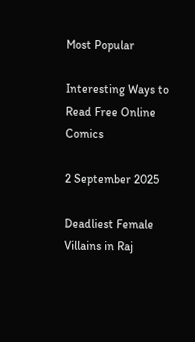Most Popular

Interesting Ways to Read Free Online Comics

2 September 2025

Deadliest Female Villains in Raj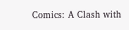Comics: A Clash with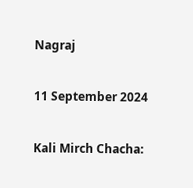Nagraj

11 September 2024

Kali Mirch Chacha: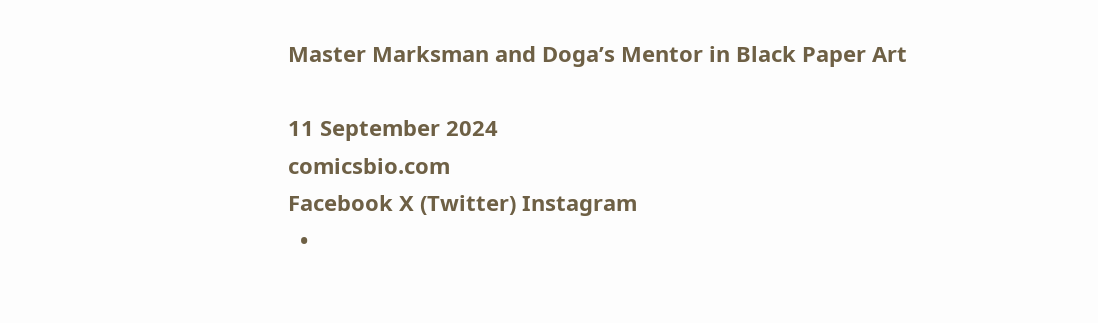Master Marksman and Doga’s Mentor in Black Paper Art

11 September 2024
comicsbio.com
Facebook X (Twitter) Instagram
  •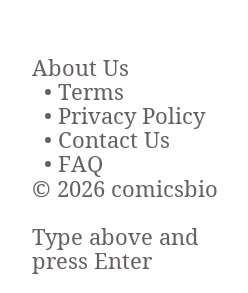About Us
  • Terms
  • Privacy Policy
  • Contact Us
  • FAQ
© 2026 comicsbio

Type above and press Enter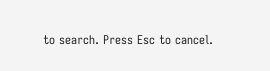to search. Press Esc to cancel.